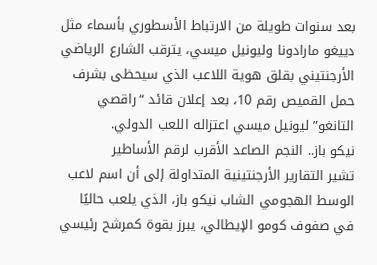بعد سنوات طويلة من الارتباط الأسطوري بأسماء مثل دييغو مارادونا وليونيل ميسي، يترقب الشارع الرياضي الأرجنتيني بقلق هوية اللاعب الذي سيحظى بشرف حمل القميص رقم 10، بعد إعلان قائد “راقصي التانغو” ليونيل ميسي اعتزاله اللعب الدولي.
نيكو باز.. النجم الصاعد الأقرب لرقم الأساطير
تشير التقارير الأرجنتينية المتداولة إلى أن اسم لاعب الوسط الهجومي الشاب نيكو باز، الذي يلعب حاليًا في صفوف كومو الإيطالي، يبرز بقوة كمرشح رئيسي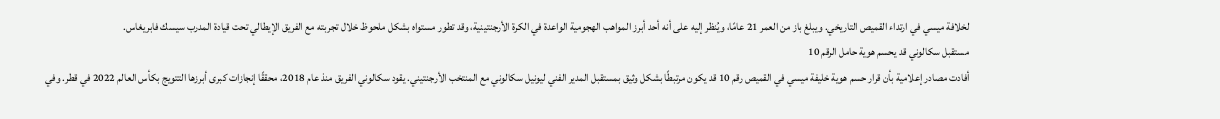لخلافة ميسي في ارتداء القميص التاريخي. ويبلغ باز من العمر 21 عامًا، ويُنظر إليه على أنه أحد أبرز المواهب الهجومية الواعدة في الكرة الأرجنتينية، وقد تطور مستواه بشكل ملحوظ خلال تجربته مع الفريق الإيطالي تحت قيادة المدرب سيسك فابريغاس.
مستقبل سكالوني قد يحسم هوية حامل الرقم 10
أفادت مصادر إعلامية بأن قرار حسم هوية خليفة ميسي في القميص رقم 10 قد يكون مرتبطًا بشكل وثيق بمستقبل المدير الفني ليونيل سكالوني مع المنتخب الأرجنتيني. يقود سكالوني الفريق منذ عام 2018، محققًا إنجازات كبرى أبرزها التتويج بكأس العالم 2022 في قطر. وفي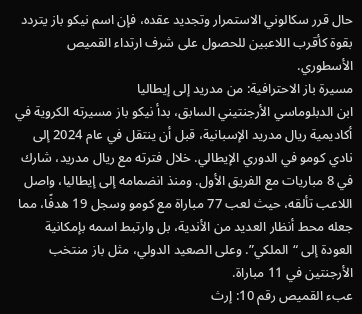حال قرر سكالوني الاستمرار وتجديد عقده، فإن اسم نيكو باز يتردد بقوة كأقرب اللاعبين للحصول على شرف ارتداء القميص الأسطوري.
مسيرة باز الاحترافية: من مدريد إلى إيطاليا
ابن الدبلوماسي الأرجنتيني السابق، بدأ نيكو باز مسيرته الكروية في أكاديمية ريال مدريد الإسبانية، قبل أن ينتقل في عام 2024 إلى نادي كومو في الدوري الإيطالي. خلال فترته مع ريال مدريد، شارك في 8 مباريات مع الفريق الأول. ومنذ انضمامه إلى إيطاليا، واصل اللاعب تألقه، حيث لعب 77 مباراة مع كومو وسجل 19 هدفًا، مما جعله محط أنظار العديد من الأندية، بل وارتبط اسمه بإمكانية العودة إلى “الملكي”. وعلى الصعيد الدولي، مثل باز منتخب الأرجنتين في 11 مباراة.
عبء القميص رقم 10: إرث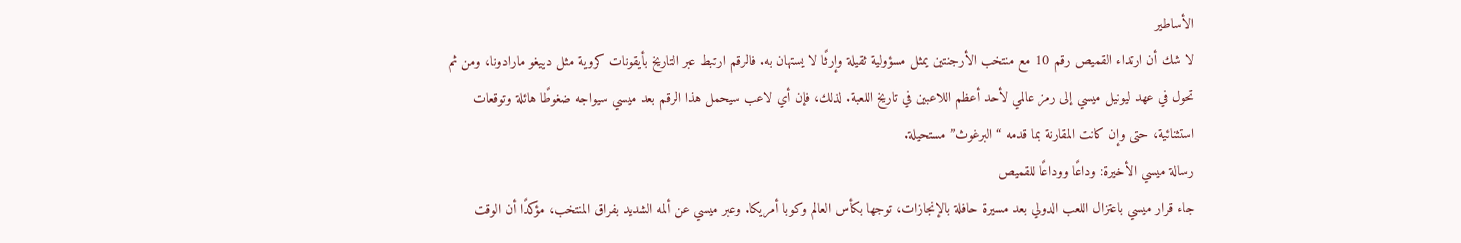الأساطير
لا شك أن ارتداء القميص رقم 10 مع منتخب الأرجنتين يمثل مسؤولية ثقيلة وإرثًا لا يستهان به. فالرقم ارتبط عبر التاريخ بأيقونات كروية مثل دييغو مارادونا، ومن ثم تحول في عهد ليونيل ميسي إلى رمز عالمي لأحد أعظم اللاعبين في تاريخ اللعبة. لذلك، فإن أي لاعب سيحمل هذا الرقم بعد ميسي سيواجه ضغوطًا هائلة وتوقعات استثنائية، حتى وإن كانت المقارنة بما قدمه “البرغوث” مستحيلة.
رسالة ميسي الأخيرة: وداعًا ووداعًا للقميص
جاء قرار ميسي باعتزال اللعب الدولي بعد مسيرة حافلة بالإنجازات، توجها بكأس العالم وكوبا أمريكا. وعبر ميسي عن ألمه الشديد بفراق المنتخب، مؤكدًا أن الوقت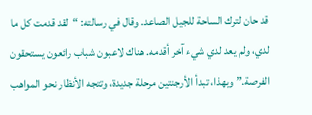قد حان لترك الساحة للجيل الصاعد. وقال في رسالته: “لقد قدمت كل ما لدي، ولم يعد لدي شيء آخر أقدمه. هناك لاعبون شباب رائعون يستحقون الفرصة.” وبهذا، تبدأ الأرجنتين مرحلة جديدة، وتتجه الأنظار نحو المواهب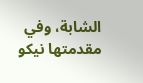الشابة، وفي مقدمتها نيكو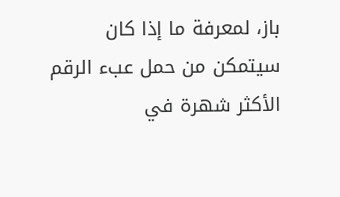باز، لمعرفة ما إذا كان سيتمكن من حمل عبء الرقم الأكثر شهرة في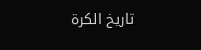تاريخ الكرة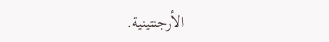الأرجنتينية.